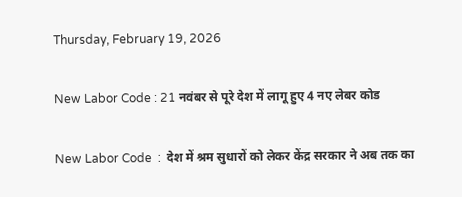Thursday, February 19, 2026

New Labor Code : 21 नवंबर से पूरे देश में लागू हुए 4 नए लेबर कोड

New Labor Code  :  देश में श्रम सुधारों को लेकर केंद्र सरकार ने अब तक का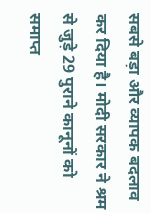सबसे बड़ा और व्यापक बदलाव कर दिया है। मोदी सरकार ने श्रम से जुड़े 29 पुराने कानूनों को समाप्त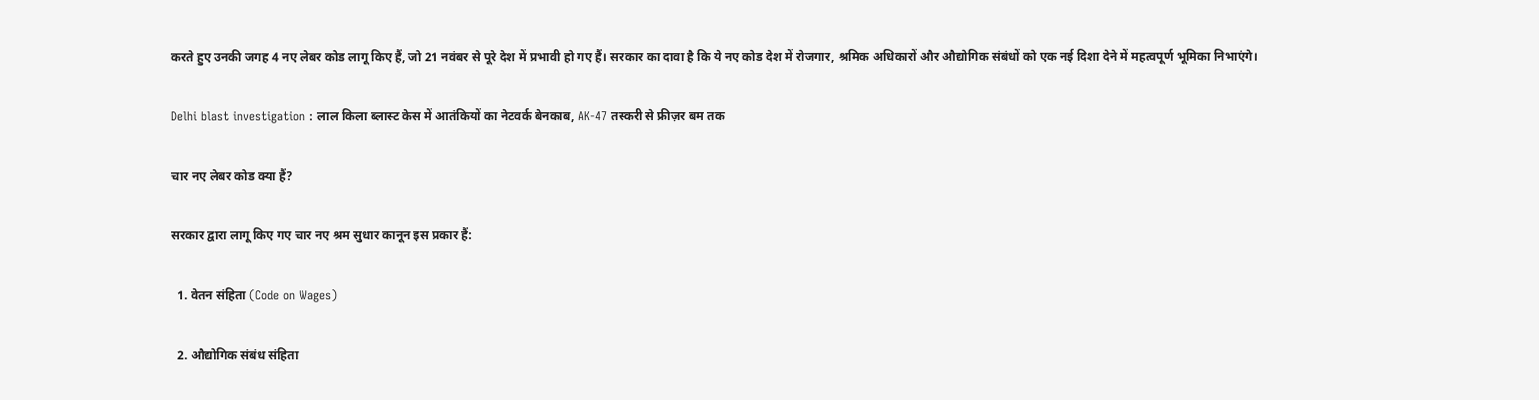करते हुए उनकी जगह 4 नए लेबर कोड लागू किए हैं, जो 21 नवंबर से पूरे देश में प्रभावी हो गए हैं। सरकार का दावा है कि ये नए कोड देश में रोजगार, श्रमिक अधिकारों और औद्योगिक संबंधों को एक नई दिशा देने में महत्वपूर्ण भूमिका निभाएंगे।

Delhi blast investigation : लाल किला ब्लास्ट केस में आतंकियों का नेटवर्क बेनकाब, AK-47 तस्करी से फ्रीज़र बम तक

चार नए लेबर कोड क्या हैं?

सरकार द्वारा लागू किए गए चार नए श्रम सुधार कानून इस प्रकार हैं:

  1. वेतन संहिता (Code on Wages)

  2. औद्योगिक संबंध संहिता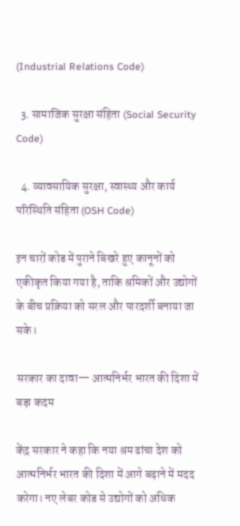(Industrial Relations Code)

  3. सामाजिक सुरक्षा संहिता (Social Security Code)

  4. व्यावसायिक सुरक्षा, स्वास्थ्य और कार्य परिस्थिति संहिता (OSH Code)

इन चारों कोड में पुराने बिखरे हुए कानूनों को एकीकृत किया गया है, ताकि श्रमिकों और उद्योगों के बीच प्रक्रिया को सरल और पारदर्शी बनाया जा सके।

सरकार का दावा— आत्मनिर्भर भारत की दिशा में बड़ा कदम

केंद्र सरकार ने कहा कि नया श्रम ढांचा देश को आत्मनिर्भर भारत की दिशा में आगे बढ़ाने में मदद करेगा। नए लेबर कोड से उद्योगों को अधिक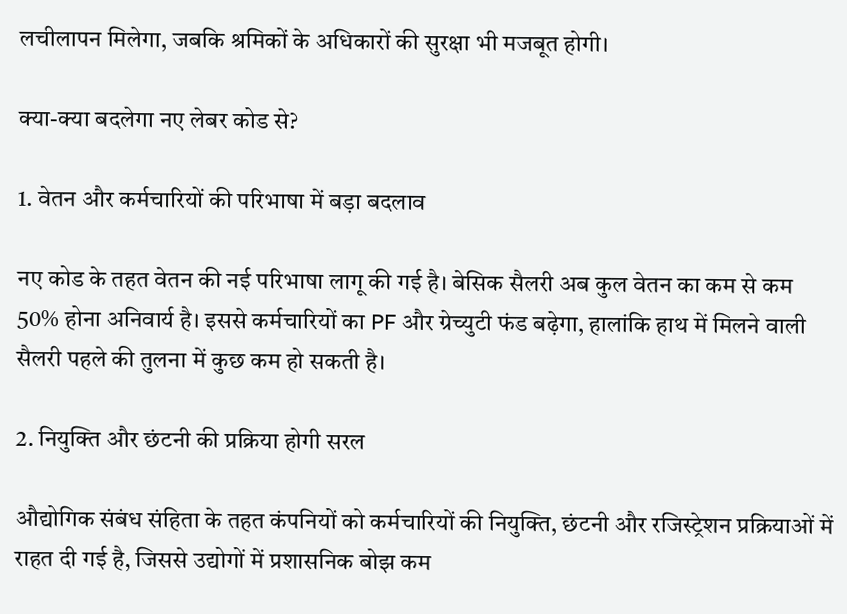लचीलापन मिलेगा, जबकि श्रमिकों के अधिकारों की सुरक्षा भी मजबूत होगी।

क्या-क्या बदलेगा नए लेबर कोड से?

1. वेतन और कर्मचारियों की परिभाषा में बड़ा बदलाव

नए कोड के तहत वेतन की नई परिभाषा लागू की गई है। बेसिक सैलरी अब कुल वेतन का कम से कम 50% होना अनिवार्य है। इससे कर्मचारियों का PF और ग्रेच्युटी फंड बढ़ेगा, हालांकि हाथ में मिलने वाली सैलरी पहले की तुलना में कुछ कम हो सकती है।

2. नियुक्ति और छंटनी की प्रक्रिया होगी सरल

औद्योगिक संबंध संहिता के तहत कंपनियों को कर्मचारियों की नियुक्ति, छंटनी और रजिस्ट्रेशन प्रक्रियाओं में राहत दी गई है, जिससे उद्योगों में प्रशासनिक बोझ कम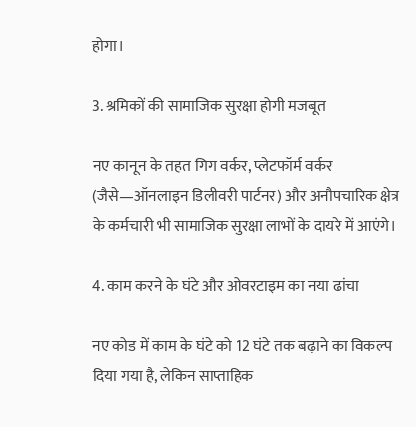होगा।

3. श्रमिकों की सामाजिक सुरक्षा होगी मजबूत

नए कानून के तहत गिग वर्कर, प्लेटफॉर्म वर्कर (जैसे—ऑनलाइन डिलीवरी पार्टनर) और अनौपचारिक क्षेत्र के कर्मचारी भी सामाजिक सुरक्षा लाभों के दायरे में आएंगे।

4. काम करने के घंटे और ओवरटाइम का नया ढांचा

नए कोड में काम के घंटे को 12 घंटे तक बढ़ाने का विकल्प दिया गया है, लेकिन साप्ताहिक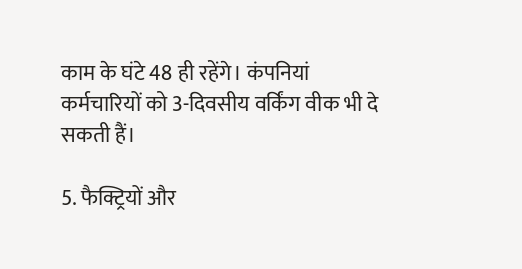काम के घंटे 48 ही रहेंगे। कंपनियां कर्मचारियों को 3-दिवसीय वर्किंग वीक भी दे सकती हैं।

5. फैक्ट्रियों और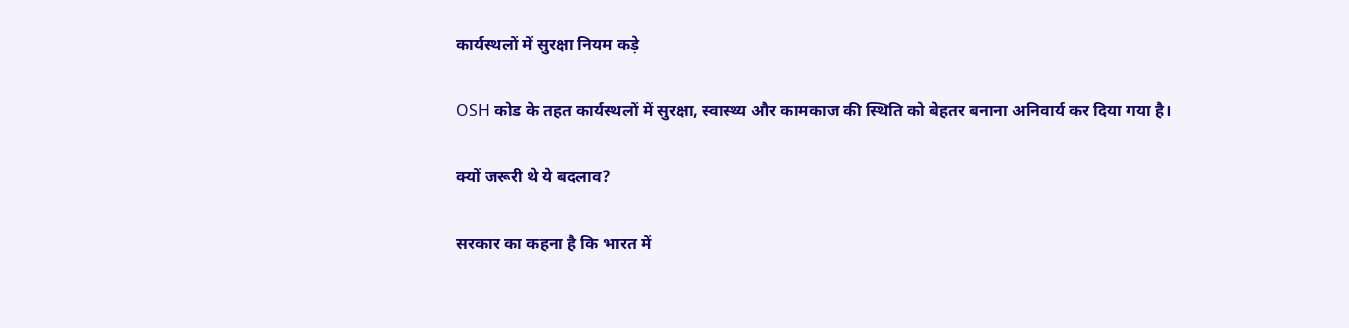कार्यस्थलों में सुरक्षा नियम कड़े

OSH कोड के तहत कार्यस्थलों में सुरक्षा, स्वास्थ्य और कामकाज की स्थिति को बेहतर बनाना अनिवार्य कर दिया गया है।

क्यों जरूरी थे ये बदलाव?

सरकार का कहना है कि भारत में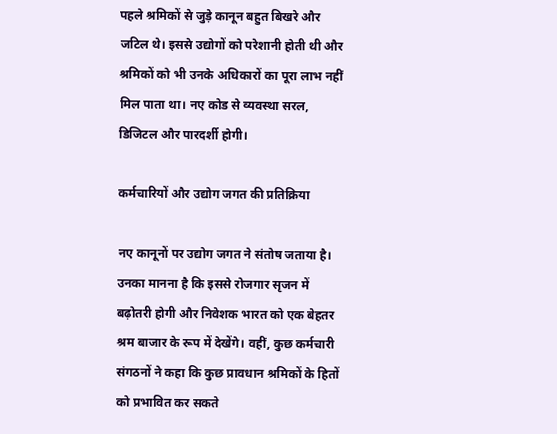पहले श्रमिकों से जुड़े कानून बहुत बिखरे और जटिल थे। इससे उद्योगों को परेशानी होती थी और श्रमिकों को भी उनके अधिकारों का पूरा लाभ नहीं मिल पाता था। नए कोड से व्यवस्था सरल, डिजिटल और पारदर्शी होगी।

कर्मचारियों और उद्योग जगत की प्रतिक्रिया

नए कानूनों पर उद्योग जगत ने संतोष जताया है। उनका मानना है कि इससे रोजगार सृजन में बढ़ोतरी होगी और निवेशक भारत को एक बेहतर श्रम बाजार के रूप में देखेंगे। वहीं, कुछ कर्मचारी संगठनों ने कहा कि कुछ प्रावधान श्रमिकों के हितों को प्रभावित कर सकते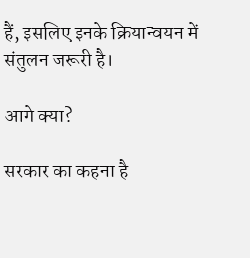हैं, इसलिए इनके क्रियान्वयन में संतुलन जरूरी है।

आगे क्या?

सरकार का कहना है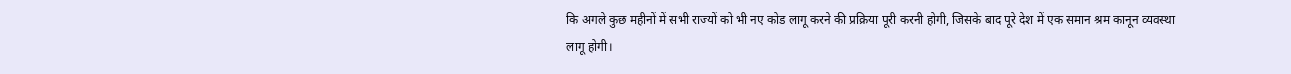कि अगले कुछ महीनों में सभी राज्यों को भी नए कोड लागू करने की प्रक्रिया पूरी करनी होगी, जिसके बाद पूरे देश में एक समान श्रम कानून व्यवस्था लागू होगी।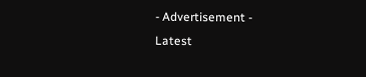- Advertisement -
Latest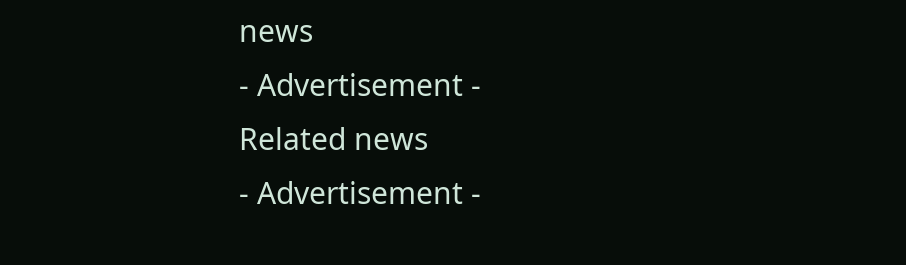news
- Advertisement -
Related news
- Advertisement -